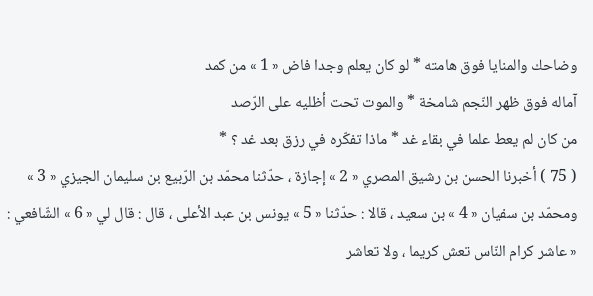وضاحك والمنايا فوق هامته * لو كان يعلم وجدا فاض « 1 » من كمد
آماله فوق ظهر النّجم شامخة * والموت تحت أظليه على الرّصد
من كان لم يعط علما في بقاء غد * ماذا تفكّره في رزق بعد غد ؟ *
( 75 ) أخبرنا الحسن بن رشيق المصري « 2 » إجازة ، حدّثنا محمّد بن الرّبيع بن سليمان الجيزي « 3 » ومحمّد بن سفيان « 4 » بن سعيد ، قالا : حدّثنا « 5 » يونس بن عبد الأعلى ، قال : قال لي « 6 » الشّافعي : « عاشر كرام النّاس تعش كريما ، ولا تعاشر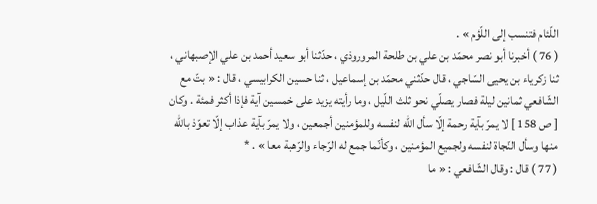اللّئام فتنسب إلى اللّؤم » .
( 76 ) أخبرنا أبو نصر محمّد بن علي بن طلحة المروروذي ، حدّثنا أبو سعيد أحمد بن علي الإصبهاني ، ثنا زكرياء بن يحيى السّاجي ، قال حدّثني محمّد بن إسماعيل ، ثنا حسين الكرابيسي ، قال : « بتّ مع الشّافعي ثمانين ليلة فصار يصلّي نحو ثلث اللّيل ، وما رأيته يزيد على خمسين آية فإذا أكثر فمئة . وكان [ ص 158 ] لا يمرّ بآية رحمة إلّا سأل اللّه لنفسه وللمؤمنين أجمعين ، ولا يمرّ بآية عذاب إلّا تعوّذ باللّه منها وسأل النّجاة لنفسه ولجميع المؤمنين ، وكأنّما جمع له الرّجاء والرّهبة معا » . *
( 77 ) قال : وقال الشّافعي : « ما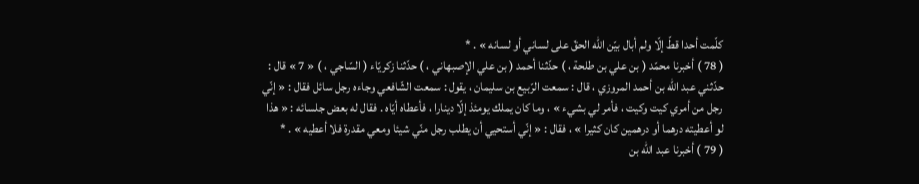كلّمت أحدا قطّ إلّا ولم أبال بيّن اللّه الحقّ على لساني أو لسانه » . *
( 78 ) أخبرنا محمّد ( بن علي بن طلحة ، ) حدّثنا أحمد ( بن علي الإصبهاني ، ) حدّثنا زكريّاء ( السّاجي ، ) « 7 » قال : حدّثني عبد اللّه بن أحمد المروزي ، قال : سمعت الرّبيع بن سليمان ، يقول : سمعت الشّافعي وجاءه رجل سائل فقال : « إنّي رجل من أمري كيت وكيت ، فأمر لي بشيء » ، وما كان يملك يومئذ إلّا دينارا ، فأعطاه أيّاه . فقال له بعض جلسائه : « هذا لو أعطيته درهما أو درهمين كان كثيرا » ، فقال : « إنّي أستحيي أن يطلب رجل منّي شيئا ومعي مقدرة فلا أعطيه » . *
( 79 ) أخبرنا عبد اللّه بن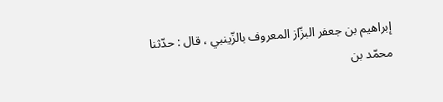إبراهيم بن جعفر البزّاز المعروف بالزّينبي ، قال : حدّثنا محمّد بن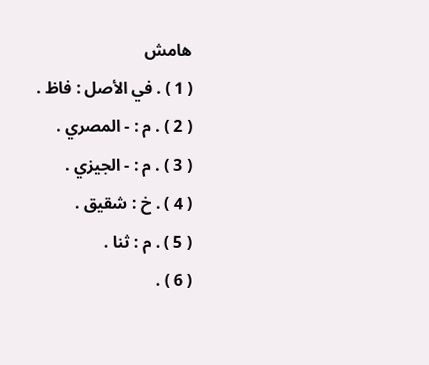هامش
( 1 ) . في الأصل : فاظ .
( 2 ) . م : - المصري .
( 3 ) . م : - الجيزي .
( 4 ) . خ : شقيق .
( 5 ) . م : ثنا .
( 6 ) .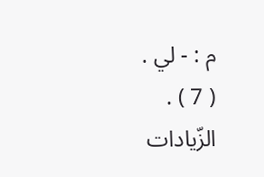م : - لي .
( 7 ) . الزّيادات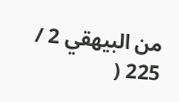من البيهقي 2 / 225 (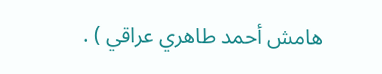هامش أحمد طاهري عراقي ) .